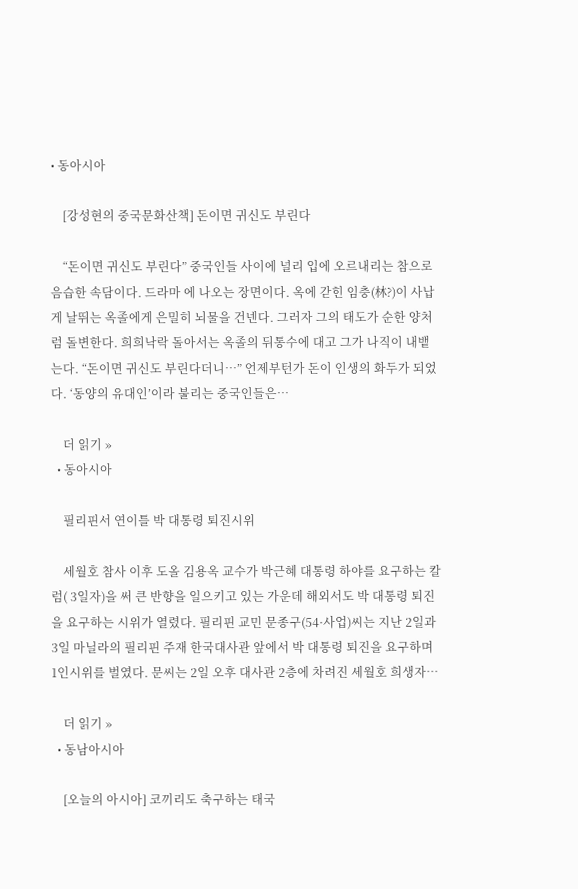• 동아시아

    [강성현의 중국문화산책] 돈이면 귀신도 부린다

    “돈이면 귀신도 부린다” 중국인들 사이에 널리 입에 오르내리는 참으로 음습한 속담이다. 드라마 에 나오는 장면이다. 옥에 갇힌 임충(林?)이 사납게 날뛰는 옥졸에게 은밀히 뇌물을 건넨다. 그러자 그의 태도가 순한 양처럼 돌변한다. 희희낙락 돌아서는 옥졸의 뒤통수에 대고 그가 나직이 내뱉는다. “돈이면 귀신도 부린다더니…” 언제부턴가 돈이 인생의 화두가 되었다. ‘동양의 유대인’이라 불리는 중국인들은…

    더 읽기 »
  • 동아시아

    필리핀서 연이틀 박 대통령 퇴진시위

    세월호 참사 이후 도올 김용옥 교수가 박근혜 대통령 하야를 요구하는 칼럼( 3일자)을 써 큰 반향을 일으키고 있는 가운데 해외서도 박 대통령 퇴진을 요구하는 시위가 열렸다. 필리핀 교민 문종구(54·사업)씨는 지난 2일과 3일 마닐라의 필리핀 주재 한국대사관 앞에서 박 대통령 퇴진을 요구하며 1인시위를 벌였다. 문씨는 2일 오후 대사관 2층에 차려진 세월호 희생자…

    더 읽기 »
  • 동남아시아

    [오늘의 아시아] 코끼리도 축구하는 태국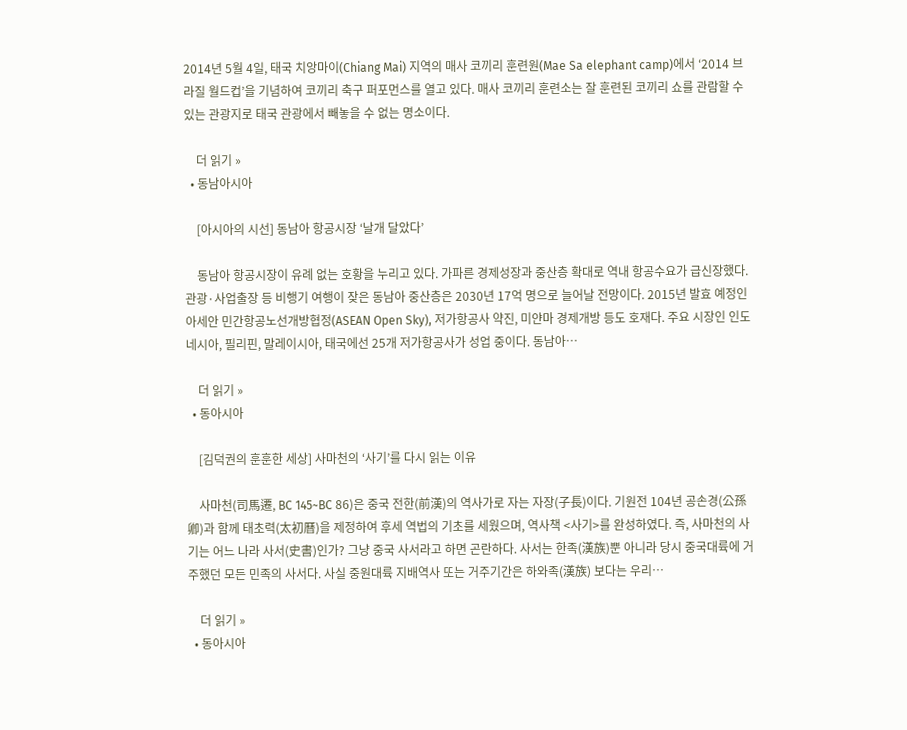2014년 5월 4일, 태국 치앙마이(Chiang Mai) 지역의 매사 코끼리 훈련원(Mae Sa elephant camp)에서 ‘2014 브라질 월드컵’을 기념하여 코끼리 축구 퍼포먼스를 열고 있다. 매사 코끼리 훈련소는 잘 훈련된 코끼리 쇼를 관람할 수 있는 관광지로 태국 관광에서 빼놓을 수 없는 명소이다.

    더 읽기 »
  • 동남아시아

    [아시아의 시선] 동남아 항공시장 ‘날개 달았다’

    동남아 항공시장이 유례 없는 호황을 누리고 있다. 가파른 경제성장과 중산층 확대로 역내 항공수요가 급신장했다. 관광·사업출장 등 비행기 여행이 잦은 동남아 중산층은 2030년 17억 명으로 늘어날 전망이다. 2015년 발효 예정인 아세안 민간항공노선개방협정(ASEAN Open Sky), 저가항공사 약진, 미얀마 경제개방 등도 호재다. 주요 시장인 인도네시아, 필리핀, 말레이시아, 태국에선 25개 저가항공사가 성업 중이다. 동남아…

    더 읽기 »
  • 동아시아

    [김덕권의 훈훈한 세상] 사마천의 ‘사기’를 다시 읽는 이유

    사마천(司馬遷, BC 145~BC 86)은 중국 전한(前漢)의 역사가로 자는 자장(子長)이다. 기원전 104년 공손경(公孫卿)과 함께 태초력(太初曆)을 제정하여 후세 역법의 기초를 세웠으며, 역사책 <사기>를 완성하였다. 즉, 사마천의 사기는 어느 나라 사서(史書)인가? 그냥 중국 사서라고 하면 곤란하다. 사서는 한족(漢族)뿐 아니라 당시 중국대륙에 거주했던 모든 민족의 사서다. 사실 중원대륙 지배역사 또는 거주기간은 하와족(漢族) 보다는 우리…

    더 읽기 »
  • 동아시아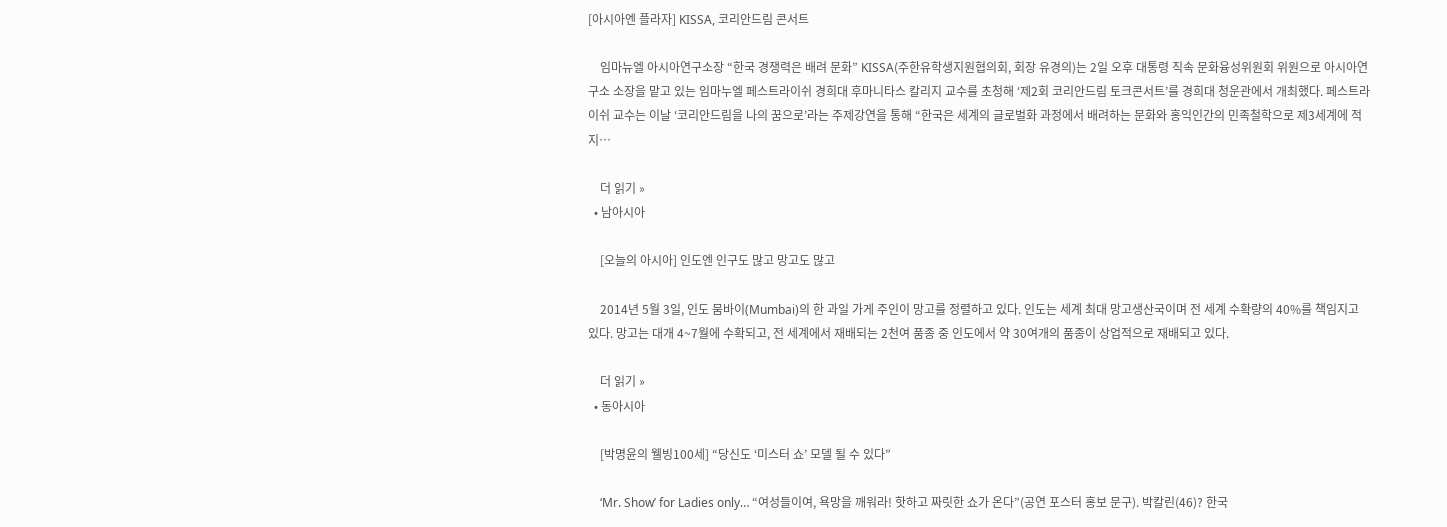[아시아엔 플라자] KISSA, 코리안드림 콘서트

    임마뉴엘 아시아연구소장 “한국 경쟁력은 배려 문화” KISSA(주한유학생지원협의회, 회장 유경의)는 2일 오후 대통령 직속 문화융성위원회 위원으로 아시아연구소 소장을 맡고 있는 임마누엘 페스트라이쉬 경희대 후마니타스 칼리지 교수를 초청해 ‘제2회 코리안드림 토크콘서트’를 경희대 청운관에서 개최했다. 페스트라이쉬 교수는 이날 ‘코리안드림을 나의 꿈으로’라는 주제강연을 통해 “한국은 세계의 글로벌화 과정에서 배려하는 문화와 홍익인간의 민족철학으로 제3세계에 적지…

    더 읽기 »
  • 남아시아

    [오늘의 아시아] 인도엔 인구도 많고 망고도 많고

    2014년 5월 3일, 인도 뭄바이(Mumbai)의 한 과일 가게 주인이 망고를 정렬하고 있다. 인도는 세계 최대 망고생산국이며 전 세계 수확량의 40%를 책임지고 있다. 망고는 대개 4~7월에 수확되고, 전 세계에서 재배되는 2천여 품종 중 인도에서 약 30여개의 품종이 상업적으로 재배되고 있다.

    더 읽기 »
  • 동아시아

    [박명윤의 웰빙100세] “당신도 ‘미스터 쇼’ 모델 될 수 있다”

    ‘Mr. Show’ for Ladies only… “여성들이여, 욕망을 깨워라! 핫하고 짜릿한 쇼가 온다”(공연 포스터 홍보 문구). 박칼린(46)? 한국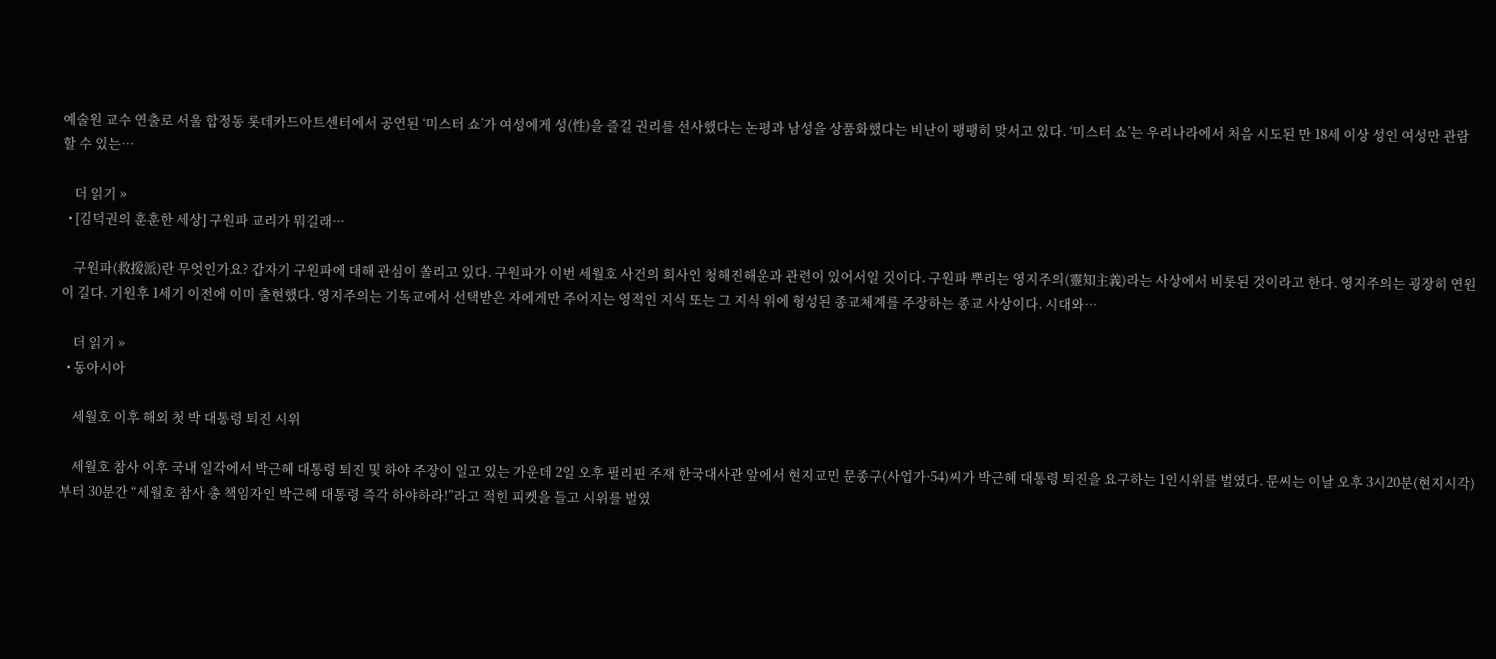예술원 교수 연출로 서울 합정동 롯데카드아트센터에서 공연된 ‘미스터 쇼’가 여성에게 성(性)을 즐길 권리를 선사했다는 논평과 남성을 상품화했다는 비난이 팽팽히 맞서고 있다. ‘미스터 쇼’는 우리나라에서 처음 시도된 만 18세 이상 성인 여성만 관람할 수 있는…

    더 읽기 »
  • [김덕권의 훈훈한 세상] 구원파 교리가 뭐길래···

    구원파(救援派)란 무엇인가요? 갑자기 구원파에 대해 관심이 쏠리고 있다. 구원파가 이번 세월호 사건의 회사인 청해진해운과 관련이 있어서일 것이다. 구원파 뿌리는 영지주의(靈知主義)라는 사상에서 비롯된 것이라고 한다. 영지주의는 굉장히 연원이 길다. 기원후 1세기 이전에 이미 출현했다. 영지주의는 기독교에서 선택받은 자에게만 주어지는 영적인 지식 또는 그 지식 위에 형성된 종교체계를 주장하는 종교 사상이다. 시대와…

    더 읽기 »
  • 동아시아

    세월호 이후 해외 첫 박 대통령 퇴진 시위

    세월호 참사 이후 국내 일각에서 박근혜 대통령 퇴진 및 하야 주장이 일고 있는 가운데 2일 오후 필리핀 주재 한국대사관 앞에서 현지교민 문종구(사업가·54)씨가 박근혜 대통령 퇴진을 요구하는 1인시위를 벌였다. 문씨는 이날 오후 3시20분(현지시각)부터 30분간 “세월호 참사 총 책임자인 박근혜 대통령 즉각 하야하라!”라고 적힌 피켓을 들고 시위를 벌였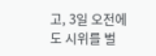고, 3일 오전에도 시위를 벌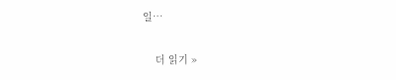일…

    더 읽기 »